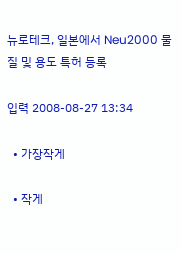뉴로테크, 일본에서 Neu2000 물질 및 용도 특허 등록

입력 2008-08-27 13:34

  • 가장작게

  • 작게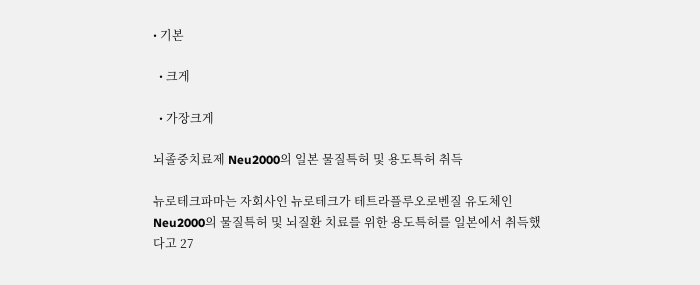• 기본

  • 크게

  • 가장크게

뇌졸중치료제 Neu2000의 일본 물질특허 및 용도특허 취득

뉴로테크파마는 자회사인 뉴로테크가 테트라플루오로벤질 유도체인 Neu2000의 물질특허 및 뇌질환 치료를 위한 용도특허를 일본에서 취득했다고 27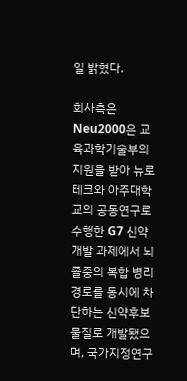일 밝혔다.

회사측은 Neu2000은 교육과학기술부의 지원을 받아 뉴로테크와 아주대학교의 공동연구로 수행한 G7 신약개발 과제에서 뇌졸중의 복합 병리경로를 동시에 차단하는 신약후보물질로 개발됐으며, 국가지정연구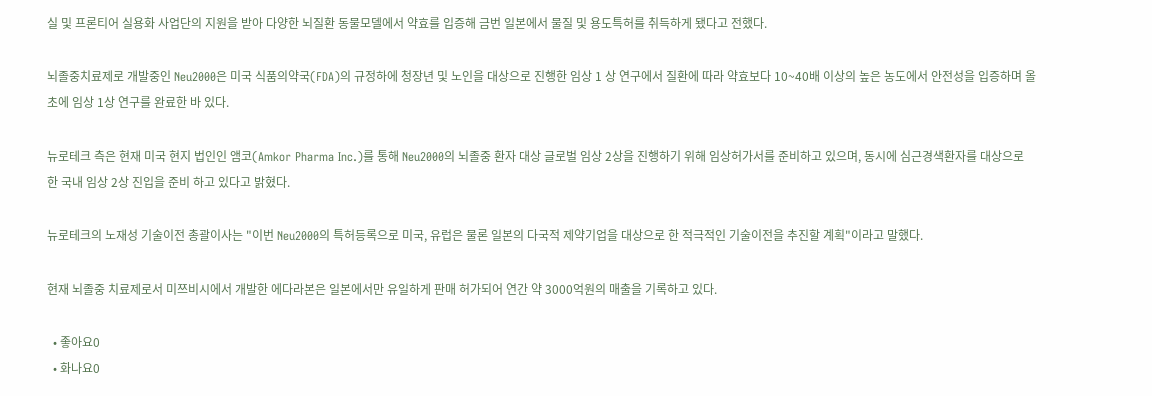실 및 프론티어 실용화 사업단의 지원을 받아 다양한 뇌질환 동물모델에서 약효를 입증해 금번 일본에서 물질 및 용도특허를 취득하게 됐다고 전했다.

뇌졸중치료제로 개발중인 Neu2000은 미국 식품의약국(FDA)의 규정하에 청장년 및 노인을 대상으로 진행한 임상 1 상 연구에서 질환에 따라 약효보다 10~40배 이상의 높은 농도에서 안전성을 입증하며 올 초에 임상 1상 연구를 완료한 바 있다.

뉴로테크 측은 현재 미국 현지 법인인 앰코(Amkor Pharma Inc.)를 통해 Neu2000의 뇌졸중 환자 대상 글로벌 임상 2상을 진행하기 위해 임상허가서를 준비하고 있으며, 동시에 심근경색환자를 대상으로 한 국내 임상 2상 진입을 준비 하고 있다고 밝혔다.

뉴로테크의 노재성 기술이전 총괄이사는 "이번 Neu2000의 특허등록으로 미국, 유럽은 물론 일본의 다국적 제약기업을 대상으로 한 적극적인 기술이전을 추진할 계획"이라고 말했다.

현재 뇌졸중 치료제로서 미쯔비시에서 개발한 에다라본은 일본에서만 유일하게 판매 허가되어 연간 약 3000억원의 매출을 기록하고 있다.

  • 좋아요0
  • 화나요0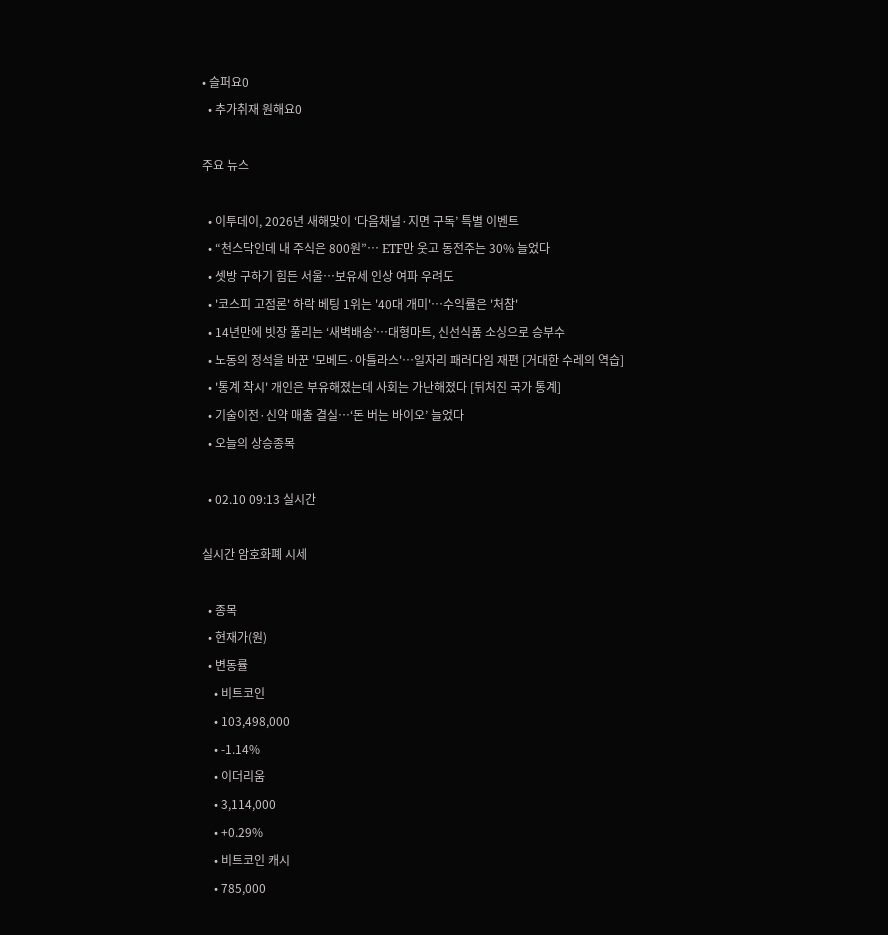• 슬퍼요0
  • 추가취재 원해요0

주요 뉴스

  • 이투데이, 2026년 새해맞이 ‘다음채널·지면 구독’ 특별 이벤트
  • “천스닥인데 내 주식은 800원”⋯ ETF만 웃고 동전주는 30% 늘었다
  • 셋방 구하기 힘든 서울…보유세 인상 여파 우려도
  • '코스피 고점론' 하락 베팅 1위는 '40대 개미'…수익률은 '처참'
  • 14년만에 빗장 풀리는 ‘새벽배송’…대형마트, 신선식품 소싱으로 승부수
  • 노동의 정석을 바꾼 '모베드·아틀라스'…일자리 패러다임 재편 [거대한 수레의 역습]
  • '통계 착시' 개인은 부유해졌는데 사회는 가난해졌다 [뒤처진 국가 통계]
  • 기술이전·신약 매출 결실…‘돈 버는 바이오’ 늘었다
  • 오늘의 상승종목

  • 02.10 09:13 실시간

실시간 암호화폐 시세

  • 종목
  • 현재가(원)
  • 변동률
    • 비트코인
    • 103,498,000
    • -1.14%
    • 이더리움
    • 3,114,000
    • +0.29%
    • 비트코인 캐시
    • 785,000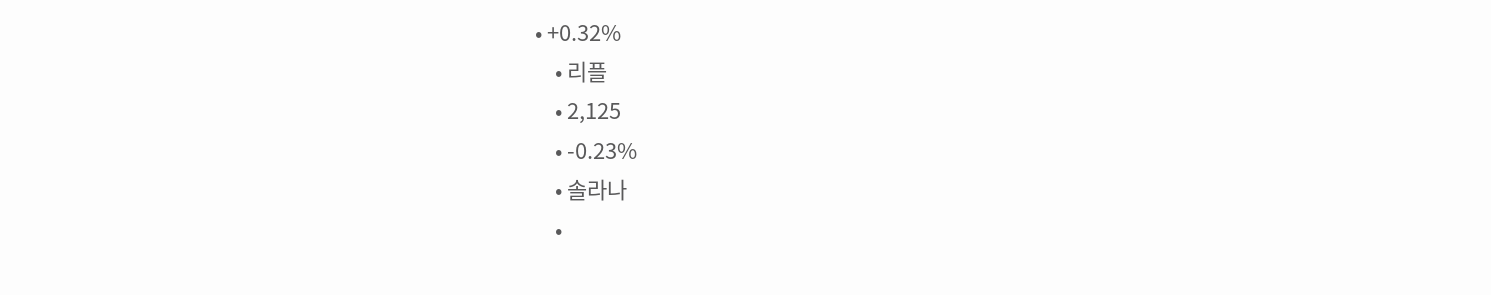• +0.32%
    • 리플
    • 2,125
    • -0.23%
    • 솔라나
    •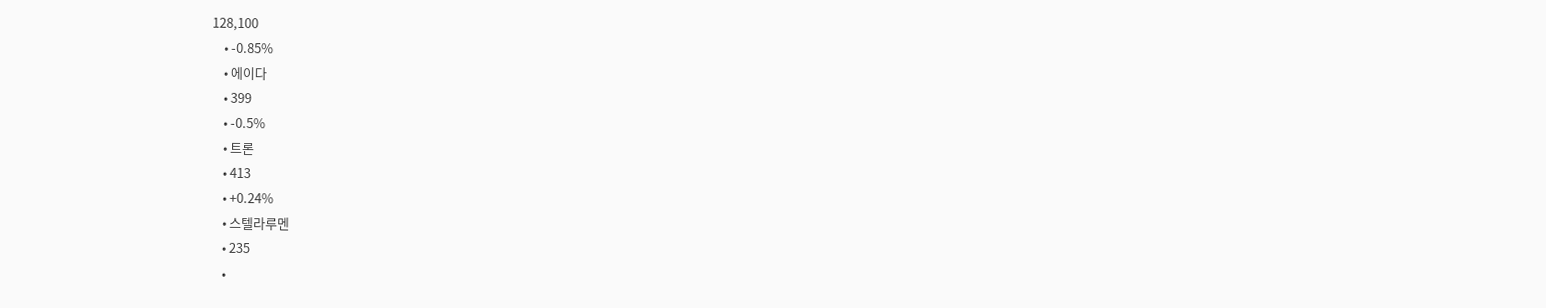128,100
    • -0.85%
    • 에이다
    • 399
    • -0.5%
    • 트론
    • 413
    • +0.24%
    • 스텔라루멘
    • 235
    •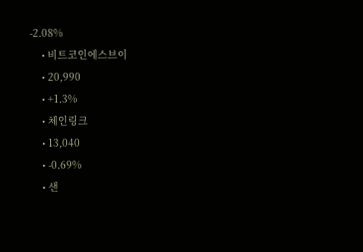-2.08%
    • 비트코인에스브이
    • 20,990
    • +1.3%
    • 체인링크
    • 13,040
    • -0.69%
    • 샌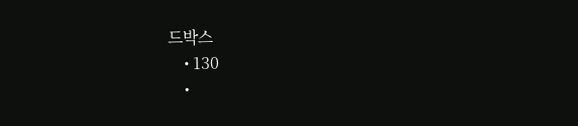드박스
    • 130
    •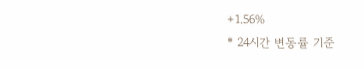+1.56%
* 24시간 변동률 기준